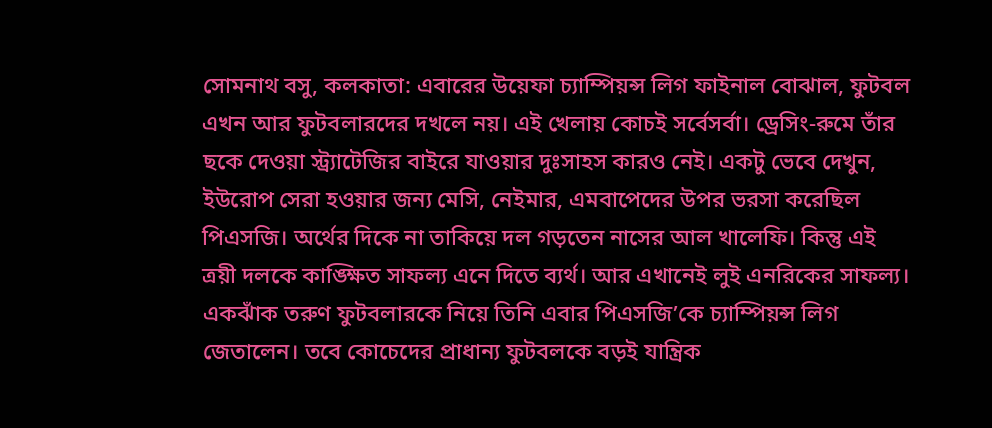সোমনাথ বসু, কলকাতা: এবারের উয়েফা চ্যাম্পিয়ন্স লিগ ফাইনাল বোঝাল, ফুটবল এখন আর ফুটবলারদের দখলে নয়। এই খেলায় কোচই সর্বেসর্বা। ড্রেসিং-রুমে তাঁর ছকে দেওয়া স্ট্র্যাটেজির বাইরে যাওয়ার দুঃসাহস কারও নেই। একটু ভেবে দেখুন, ইউরোপ সেরা হওয়ার জন্য মেসি, নেইমার, এমবাপেদের উপর ভরসা করেছিল পিএসজি। অর্থের দিকে না তাকিয়ে দল গড়তেন নাসের আল খালেফি। কিন্তু এই ত্রয়ী দলকে কাঙ্ক্ষিত সাফল্য এনে দিতে ব্যর্থ। আর এখানেই লুই এনরিকের সাফল্য। একঝাঁক তরুণ ফুটবলারকে নিয়ে তিনি এবার পিএসজি’কে চ্যাম্পিয়ন্স লিগ জেতালেন। তবে কোচেদের প্রাধান্য ফুটবলকে বড়ই যান্ত্রিক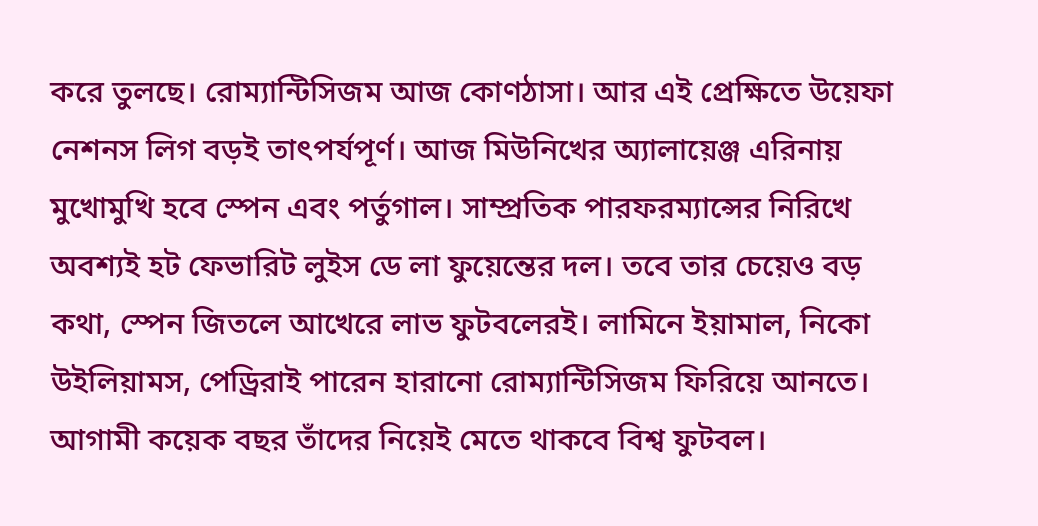করে তুলছে। রোম্যান্টিসিজম আজ কোণঠাসা। আর এই প্রেক্ষিতে উয়েফা নেশনস লিগ বড়ই তাৎপর্যপূর্ণ। আজ মিউনিখের অ্যালায়েঞ্জ এরিনায় মুখোমুখি হবে স্পেন এবং পর্তুগাল। সাম্প্রতিক পারফরম্যান্সের নিরিখে অবশ্যই হট ফেভারিট লুইস ডে লা ফুয়েন্তের দল। তবে তার চেয়েও বড় কথা, স্পেন জিতলে আখেরে লাভ ফুটবলেরই। লামিনে ইয়ামাল, নিকো উইলিয়ামস, পেড্রিরাই পারেন হারানো রোম্যান্টিসিজম ফিরিয়ে আনতে। আগামী কয়েক বছর তাঁদের নিয়েই মেতে থাকবে বিশ্ব ফুটবল।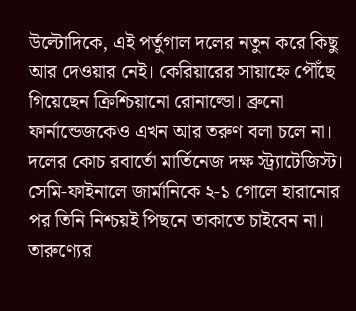উল্টোদিকে, এই পর্তুগাল দলের নতুন করে কিছু আর দেওয়ার নেই। কেরিয়ারের সায়াহ্নে পৌঁছে গিয়েছেন ক্রিশ্চিয়ানো রোনাল্ডো। ব্রুনো ফার্নান্ডেজকেও এখন আর তরুণ বলা চলে না। দলের কোচ রবার্তো মার্তিনেজ দক্ষ স্ট্র্যাটেজিস্ট। সেমি-ফাইনালে জার্মানিকে ২-১ গোলে হারানোর পর তিনি নিশ্চয়ই পিছনে তাকাতে চাইবেন না। তারুণ্যের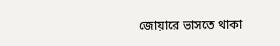জোয়ারে ভাসতে থাকা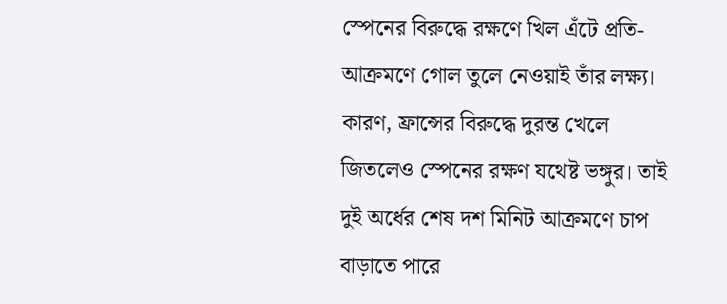স্পেনের বিরুদ্ধে রক্ষণে খিল এঁটে প্রতি-আক্রমণে গোল তুলে নেওয়াই তাঁর লক্ষ্য। কারণ, ফ্রান্সের বিরুদ্ধে দুরন্ত খেলে জিতলেও স্পেনের রক্ষণ যথেষ্ট ভঙ্গুর। তাই দুই অর্ধের শেষ দশ মিনিট আক্রমণে চাপ বাড়াতে পারে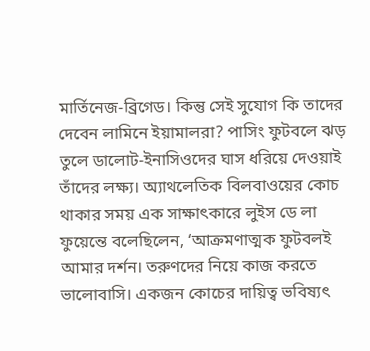মার্তিনেজ-ব্রিগেড। কিন্তু সেই সুযোগ কি তাদের দেবেন লামিনে ইয়ামালরা? পাসিং ফুটবলে ঝড় তুলে ডালোট-ইনাসিওদের ঘাস ধরিয়ে দেওয়াই তাঁদের লক্ষ্য। অ্যাথলেতিক বিলবাওয়ের কোচ থাকার সময় এক সাক্ষাৎকারে লুইস ডে লা ফুয়েন্তে বলেছিলেন, ‘আক্রমণাত্মক ফুটবলই আমার দর্শন। তরুণদের নিয়ে কাজ করতে ভালোবাসি। একজন কোচের দায়িত্ব ভবিষ্যৎ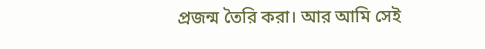প্রজন্ম তৈরি করা। আর আমি সেই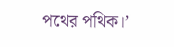পথের পথিক।’